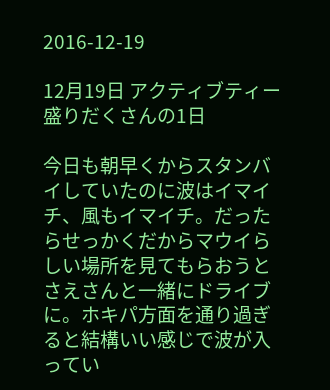2016-12-19

12月19日 アクティブティー盛りだくさんの1日

今日も朝早くからスタンバイしていたのに波はイマイチ、風もイマイチ。だったらせっかくだからマウイらしい場所を見てもらおうとさえさんと一緒にドライブに。ホキパ方面を通り過ぎると結構いい感じで波が入ってい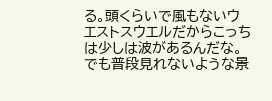る。頭くらいで風もないウエストスウエルだからこっちは少しは波があるんだな。
でも普段見れないような景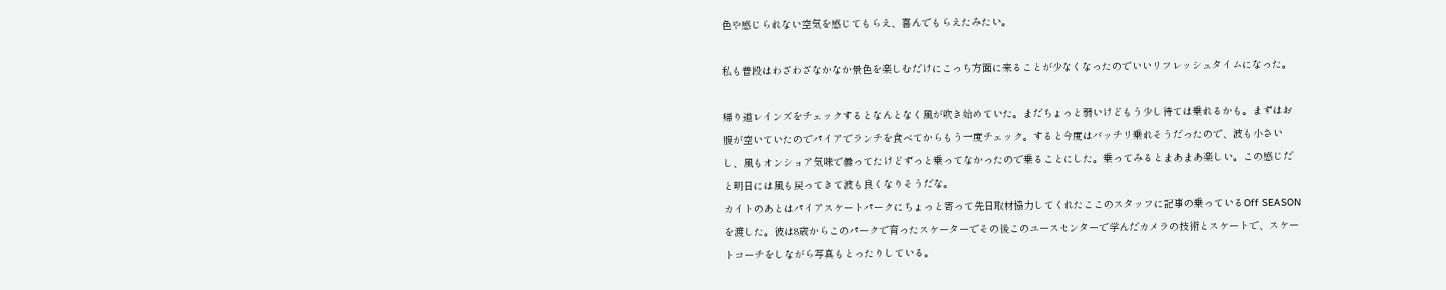色や感じられない空気を感じてもらえ、喜んでもらえたみたい。

私も普段はわざわざなかなか景色を楽しむだけにこっち方面に来ることが少なくなったのでいいリフレッシュタイムになった。

帰り道レインズをチェックするとなんとなく風が吹き始めていた。まだちょっと弱いけどもう少し待ては乗れるかも。まずはお腹が空いていたのでパイアでランチを食べてからもう一度チェック。すると今度はバッチリ乗れそうだったので、波も小さいし、風もオンショア気味で曇ってたけどずっと乗ってなかったので乗ることにした。乗ってみるとまあまあ楽しい。この感じだと明日には風も戻ってきて波も良くなりそうだな。
カイトのあとはパイアスケートパークにちょっと寄って先日取材協力してくれたここのスタッフに記事の乗っているOff SEASONを渡した。彼は8歳からこのパークで育ったスケーターでその後このユースセンターで学んだカメラの技術とスケートで、スケートコーチをしながら写真もとったりしている。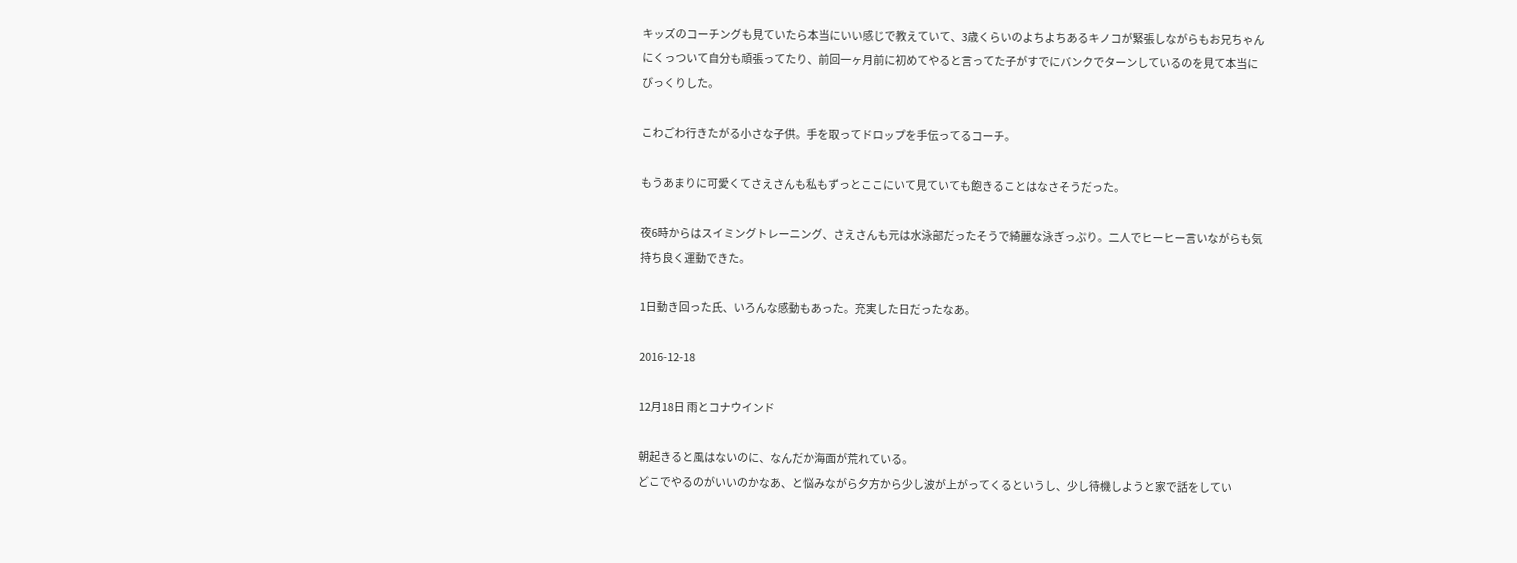キッズのコーチングも見ていたら本当にいい感じで教えていて、3歳くらいのよちよちあるキノコが緊張しながらもお兄ちゃんにくっついて自分も頑張ってたり、前回一ヶ月前に初めてやると言ってた子がすでにバンクでターンしているのを見て本当にびっくりした。

こわごわ行きたがる小さな子供。手を取ってドロップを手伝ってるコーチ。

もうあまりに可愛くてさえさんも私もずっとここにいて見ていても飽きることはなさそうだった。

夜6時からはスイミングトレーニング、さえさんも元は水泳部だったそうで綺麗な泳ぎっぷり。二人でヒーヒー言いながらも気持ち良く運動できた。

1日動き回った氏、いろんな感動もあった。充実した日だったなあ。

2016-12-18

12月18日 雨とコナウインド

朝起きると風はないのに、なんだか海面が荒れている。
どこでやるのがいいのかなあ、と悩みながら夕方から少し波が上がってくるというし、少し待機しようと家で話をしてい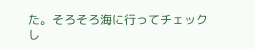た。そろそろ海に行ってチェックし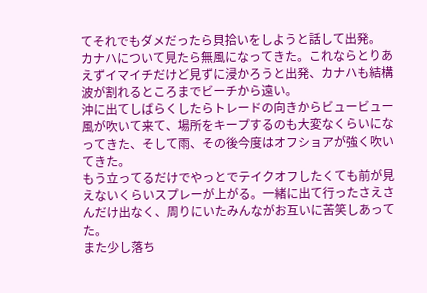てそれでもダメだったら貝拾いをしようと話して出発。
カナハについて見たら無風になってきた。これならとりあえずイマイチだけど見ずに浸かろうと出発、カナハも結構波が割れるところまでビーチから遠い。
沖に出てしばらくしたらトレードの向きからビュービュー風が吹いて来て、場所をキープするのも大変なくらいになってきた、そして雨、その後今度はオフショアが強く吹いてきた。
もう立ってるだけでやっとでテイクオフしたくても前が見えないくらいスプレーが上がる。一緒に出て行ったさえさんだけ出なく、周りにいたみんながお互いに苦笑しあってた。
また少し落ち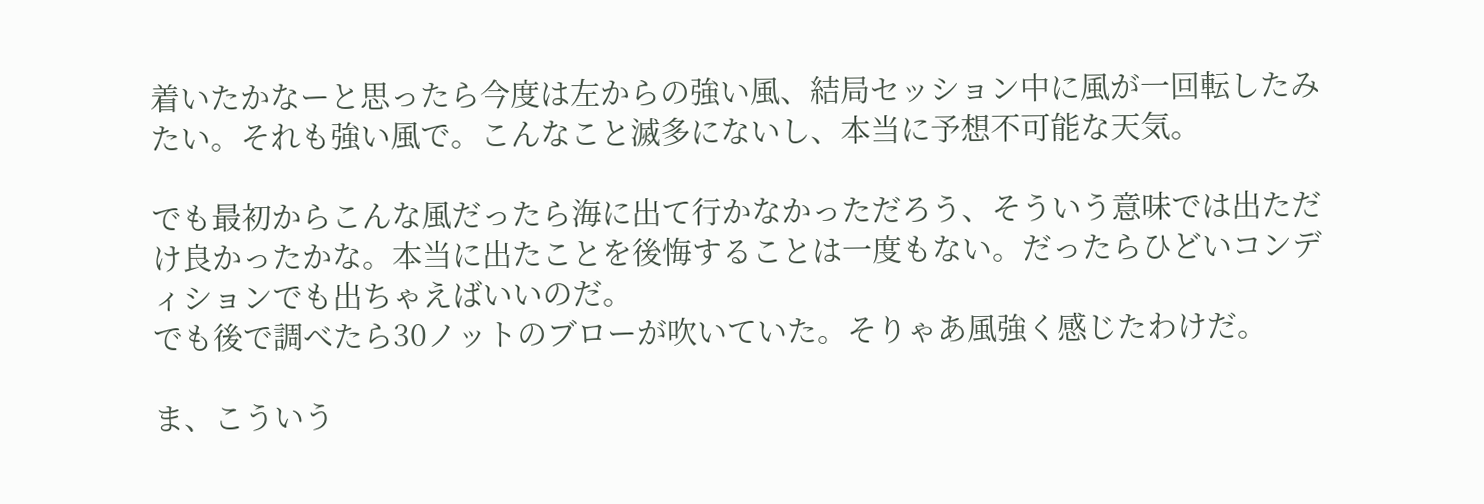着いたかなーと思ったら今度は左からの強い風、結局セッション中に風が一回転したみたい。それも強い風で。こんなこと滅多にないし、本当に予想不可能な天気。

でも最初からこんな風だったら海に出て行かなかっただろう、そういう意味では出ただけ良かったかな。本当に出たことを後悔することは一度もない。だったらひどいコンディションでも出ちゃえばいいのだ。
でも後で調べたら30ノットのブローが吹いていた。そりゃあ風強く感じたわけだ。

ま、こういう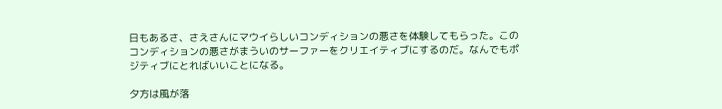日もあるさ、さえさんにマウイらしいコンディションの悪さを体験してもらった。このコンディションの悪さがまういのサーファーをクリエイティブにするのだ。なんでもポジティブにとればいいことになる。

夕方は風が落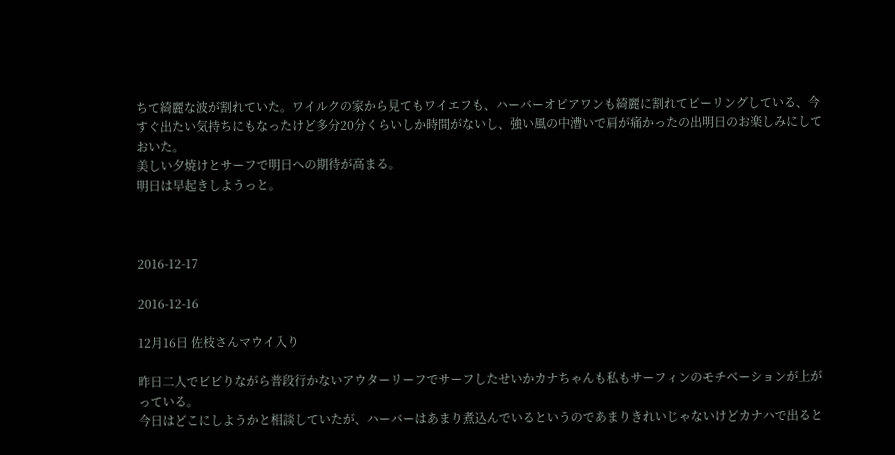ちて綺麗な波が割れていた。ワイルクの家から見てもワイエフも、ハーバーオピアワンも綺麗に割れてピーリングしている、今すぐ出たい気持ちにもなったけど多分20分くらいしか時間がないし、強い風の中漕いで肩が痛かったの出明日のお楽しみにしておいた。
美しい夕焼けとサーフで明日への期待が高まる。
明日は早起きしようっと。



2016-12-17

2016-12-16

12月16日 佐枝さんマウイ入り

昨日二人でビビりながら普段行かないアウターリーフでサーフしたせいかカナちゃんも私もサーフィンのモチベーションが上がっている。
今日はどこにしようかと相談していたが、ハーバーはあまり煮込んでいるというのであまりきれいじゃないけどカナハで出ると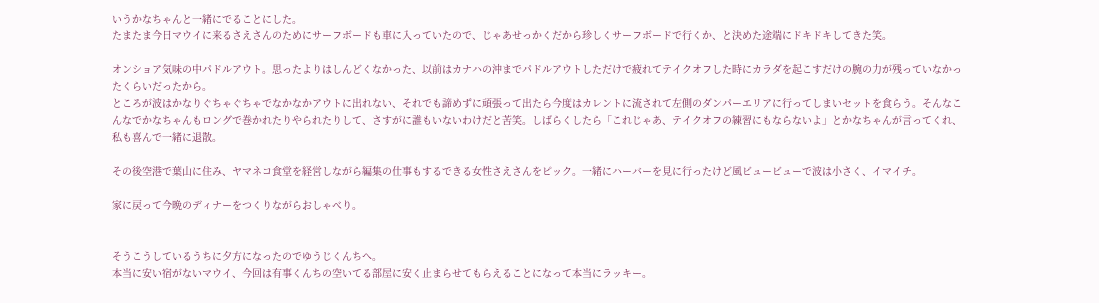いうかなちゃんと一緒にでることにした。
たまたま今日マウイに来るさえさんのためにサーフボードも車に入っていたので、じゃあせっかくだから珍しくサーフボードで行くか、と決めた途端にドキドキしてきた笑。

オンショア気味の中パドルアウト。思ったよりはしんどくなかった、以前はカナハの沖までパドルアウトしただけで疲れてテイクオフした時にカラダを起こすだけの腕の力が残っていなかったくらいだったから。
ところが波はかなりぐちゃぐちゃでなかなかアウトに出れない、それでも諦めずに頑張って出たら今度はカレントに流されて左側のダンパーエリアに行ってしまいセットを食らう。そんなこんなでかなちゃんもロングで巻かれたりやられたりして、さすがに誰もいないわけだと苦笑。しばらくしたら「これじゃあ、テイクオフの練習にもならないよ」とかなちゃんが言ってくれ、私も喜んで一緒に退散。

その後空港で葉山に住み、ヤマネコ食堂を経営しながら編集の仕事もするできる女性さえさんをピック。一緒にハーバーを見に行ったけど風ビュービューで波は小さく、イマイチ。

家に戻って今晩のディナーをつくりながらおしゃべり。


そうこうしているうちに夕方になったのでゆうじくんちへ。
本当に安い宿がないマウイ、今回は有事くんちの空いてる部屋に安く止まらせてもらえることになって本当にラッキー。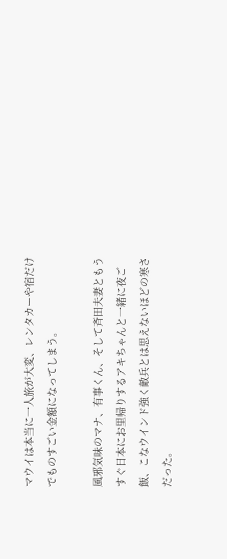マウイは本当に一人旅が大変、レンタカーや宿だけでものすごい金額になってしまう。

風邪気味のマナ、有事くん、そして斉田夫妻ともうすぐ日本にお里帰りするアキちゃんと一緒に夜ご飯、こなウインド強く敵兵とは思えないほどの寒さだった。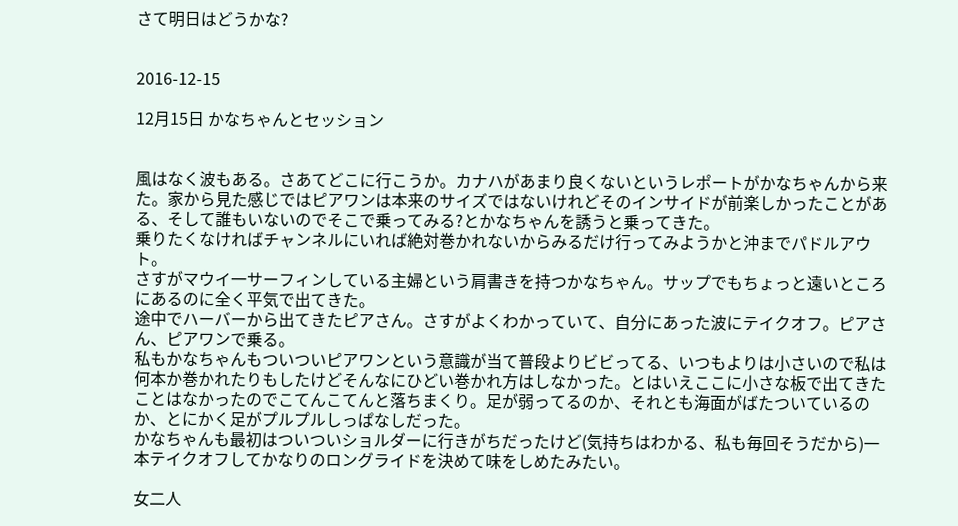さて明日はどうかな?


2016-12-15

12月15日 かなちゃんとセッション


風はなく波もある。さあてどこに行こうか。カナハがあまり良くないというレポートがかなちゃんから来た。家から見た感じではピアワンは本来のサイズではないけれどそのインサイドが前楽しかったことがある、そして誰もいないのでそこで乗ってみる?とかなちゃんを誘うと乗ってきた。
乗りたくなければチャンネルにいれば絶対巻かれないからみるだけ行ってみようかと沖までパドルアウト。
さすがマウイ一サーフィンしている主婦という肩書きを持つかなちゃん。サップでもちょっと遠いところにあるのに全く平気で出てきた。
途中でハーバーから出てきたピアさん。さすがよくわかっていて、自分にあった波にテイクオフ。ピアさん、ピアワンで乗る。
私もかなちゃんもついついピアワンという意識が当て普段よりビビってる、いつもよりは小さいので私は何本か巻かれたりもしたけどそんなにひどい巻かれ方はしなかった。とはいえここに小さな板で出てきたことはなかったのでこてんこてんと落ちまくり。足が弱ってるのか、それとも海面がばたついているのか、とにかく足がプルプルしっぱなしだった。
かなちゃんも最初はついついショルダーに行きがちだったけど(気持ちはわかる、私も毎回そうだから)一本テイクオフしてかなりのロングライドを決めて味をしめたみたい。

女二人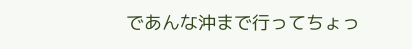であんな沖まで行ってちょっ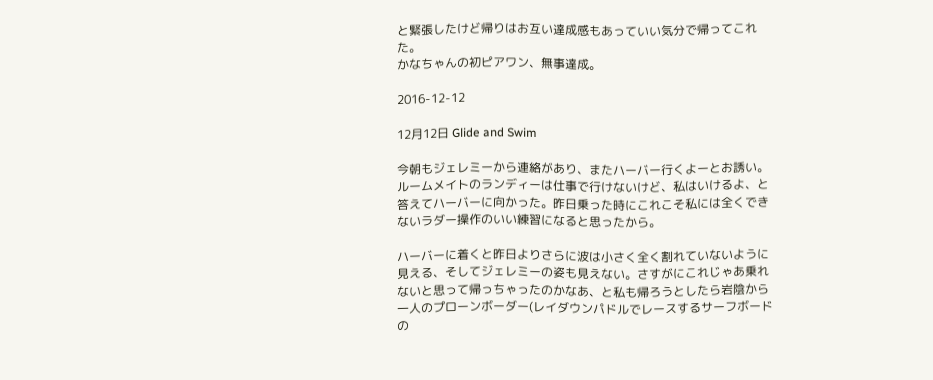と緊張したけど帰りはお互い達成感もあっていい気分で帰ってこれた。
かなちゃんの初ピアワン、無事達成。

2016-12-12

12月12日 Glide and Swim

今朝もジェレミーから連絡があり、またハーバー行くよーとお誘い。
ルームメイトのランディーは仕事で行けないけど、私はいけるよ、と答えてハーバーに向かった。昨日乗った時にこれこそ私には全くできないラダー操作のいい練習になると思ったから。

ハーバーに着くと昨日よりさらに波は小さく全く割れていないように見える、そしてジェレミーの姿も見えない。さすがにこれじゃあ乗れないと思って帰っちゃったのかなあ、と私も帰ろうとしたら岩陰から一人のプローンボーダー(レイダウンパドルでレースするサーフボードの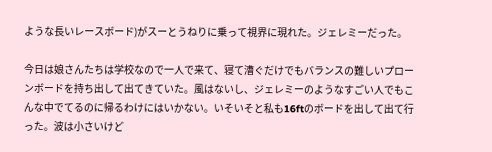ような長いレースボード)がスーとうねりに乗って視界に現れた。ジェレミーだった。

今日は娘さんたちは学校なので一人で来て、寝て漕ぐだけでもバランスの難しいプローンボードを持ち出して出てきていた。風はないし、ジェレミーのようなすごい人でもこんな中でてるのに帰るわけにはいかない。いそいそと私も16ftのボードを出して出て行った。波は小さいけど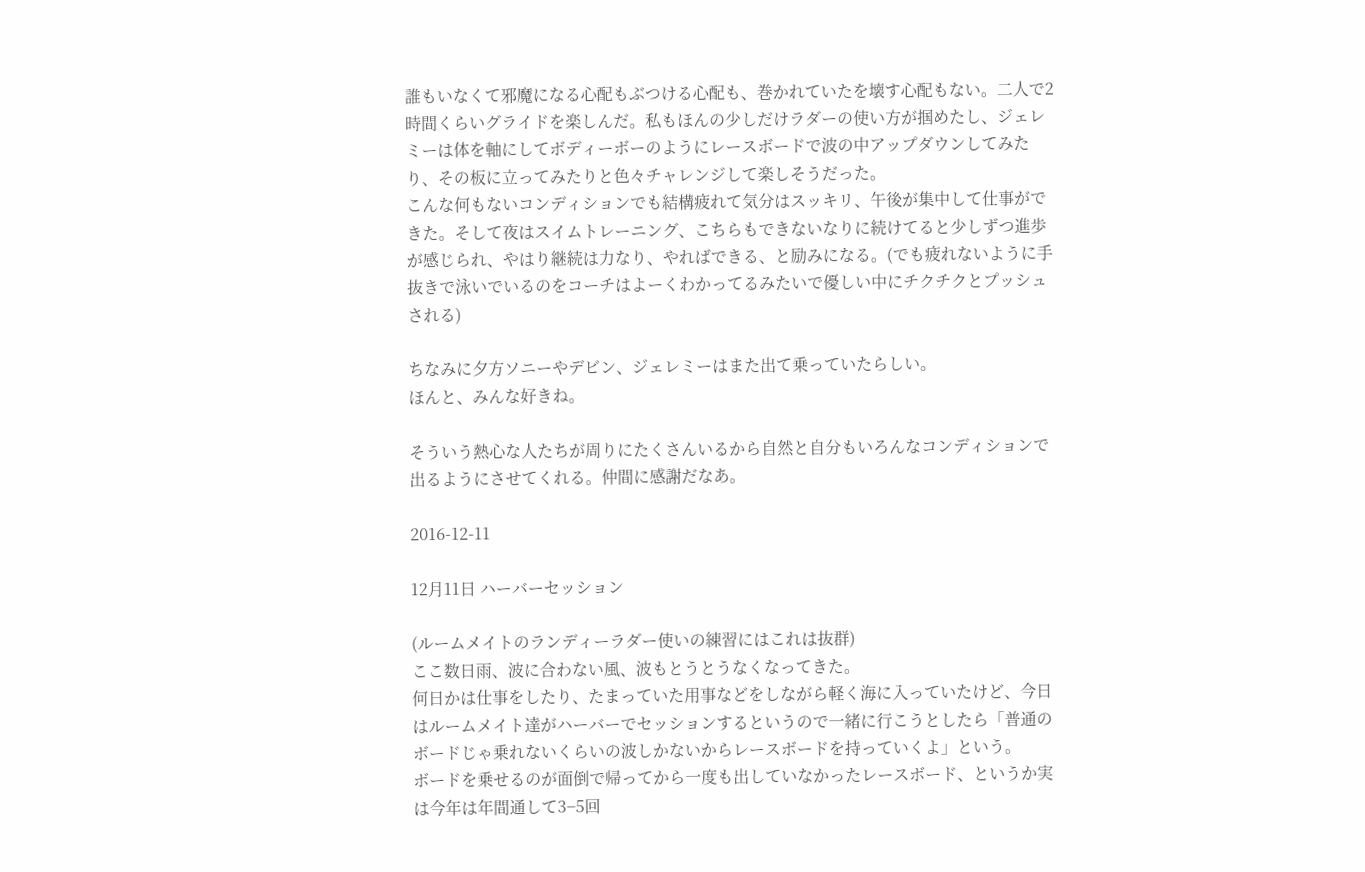誰もいなくて邪魔になる心配もぶつける心配も、巻かれていたを壊す心配もない。二人で2時間くらいグライドを楽しんだ。私もほんの少しだけラダーの使い方が掴めたし、ジェレミーは体を軸にしてボディーボーのようにレースボードで波の中アップダウンしてみたり、その板に立ってみたりと色々チャレンジして楽しそうだった。
こんな何もないコンディションでも結構疲れて気分はスッキリ、午後が集中して仕事ができた。そして夜はスイムトレーニング、こちらもできないなりに続けてると少しずつ進歩が感じられ、やはり継続は力なり、やればできる、と励みになる。(でも疲れないように手抜きで泳いでいるのをコーチはよーくわかってるみたいで優しい中にチクチクとプッシュされる)

ちなみに夕方ソニーやデビン、ジェレミーはまた出て乗っていたらしい。
ほんと、みんな好きね。

そういう熱心な人たちが周りにたくさんいるから自然と自分もいろんなコンディションで出るようにさせてくれる。仲間に感謝だなあ。

2016-12-11

12月11日 ハーバーセッション

(ルームメイトのランディーラダー使いの練習にはこれは抜群)
ここ数日雨、波に合わない風、波もとうとうなくなってきた。
何日かは仕事をしたり、たまっていた用事などをしながら軽く海に入っていたけど、今日はルームメイト達がハーバーでセッションするというので一緒に行こうとしたら「普通のボードじゃ乗れないくらいの波しかないからレースボードを持っていくよ」という。
ボードを乗せるのが面倒で帰ってから一度も出していなかったレースボード、というか実は今年は年間通して3−5回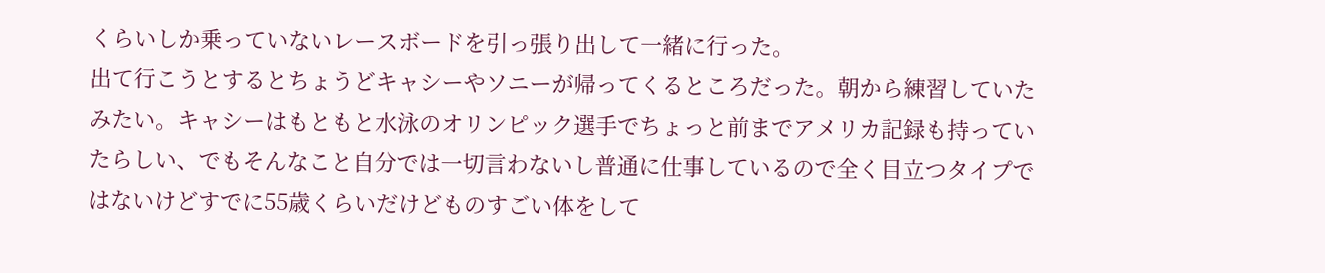くらいしか乗っていないレースボードを引っ張り出して一緒に行った。
出て行こうとするとちょうどキャシーやソニーが帰ってくるところだった。朝から練習していたみたい。キャシーはもともと水泳のオリンピック選手でちょっと前までアメリカ記録も持っていたらしい、でもそんなこと自分では一切言わないし普通に仕事しているので全く目立つタイプではないけどすでに55歳くらいだけどものすごい体をして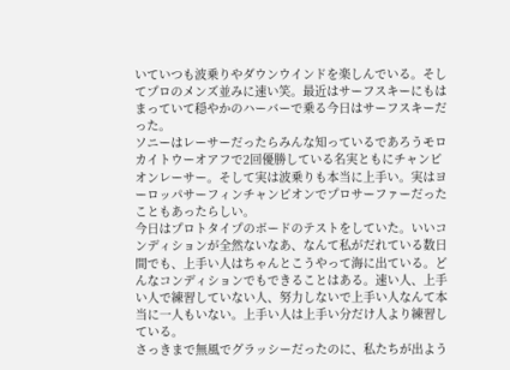いていつも波乗りやダウンウインドを楽しんでいる。そしてプロのメンズ並みに速い笑。最近はサーフスキーにもはまっていて穏やかのハーバーで乗る今日はサーフスキーだった。
ソニーはレーサーだったらみんな知っているであろうモロカイトウーオアフで2回優勝している名実ともにチャンピオンレーサー。そして実は波乗りも本当に上手い。実はヨーロッパサーフィンチャンピオンでプロサーファーだったこともあったらしい。
今日はプロトタイプのボードのテストをしていた。いいコンディションが全然ないなあ、なんて私がだれている数日間でも、上手い人はちゃんとこうやって海に出ている。どんなコンディションでもできることはある。速い人、上手い人で練習していない人、努力しないで上手い人なんて本当に一人もいない。上手い人は上手い分だけ人より練習している。
さっきまで無風でグラッシーだったのに、私たちが出よう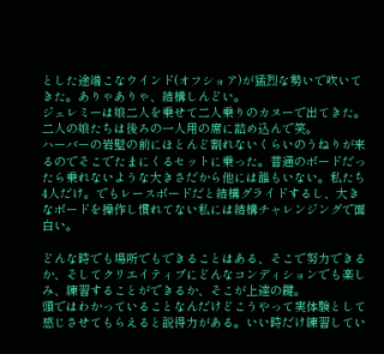とした途端こなウインド(オフショア)が猛烈な勢いで吹いてきた。ありゃありゃ、結構しんどい。
ジェレミーは娘二人を乗せて二人乗りのカヌーで出てきた。二人の娘たちは後ろの一人用の席に詰め込んで笑。
ハーバーの岩壁の前にほとんど割れないくらいのうねりが来るのでそこでたまにくるセットに乗った。普通のボードだったら乗れないような大きさだから他には誰もいない。私たち4人だけ。でもレースボードだと結構グライドするし、大きなボードを操作し慣れてない私には結構チャレンジングで面白い。

どんな時でも場所でもできることはある、そこで努力できるか、そしてクリエイティブにどんなコンディションでも楽しみ、練習することができるか、そこが上達の鍵。
頭ではわかっていることなんだけどこうやって実体験として感じさせてもらえると説得力がある。いい時だけ練習してい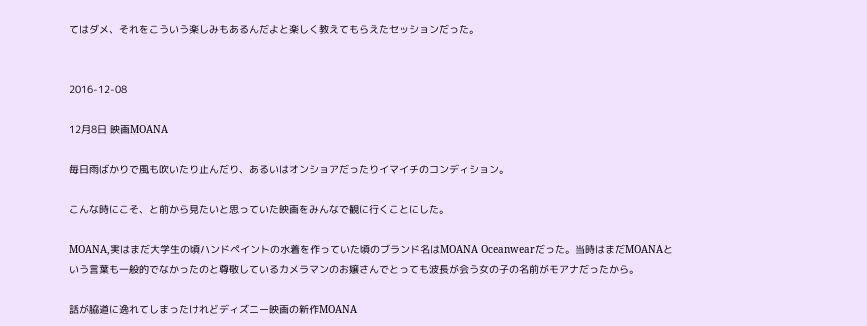てはダメ、それをこういう楽しみもあるんだよと楽しく教えてもらえたセッションだった。


2016-12-08

12月8日 映画MOANA

毎日雨ばかりで風も吹いたり止んだり、あるいはオンショアだったりイマイチのコンディション。

こんな時にこそ、と前から見たいと思っていた映画をみんなで観に行くことにした。

MOANA,実はまだ大学生の頃ハンドペイントの水着を作っていた頃のブランド名はMOANA Oceanwearだった。当時はまだMOANAという言葉も一般的でなかったのと尊敬しているカメラマンのお嬢さんでとっても波長が会う女の子の名前がモアナだったから。

話が脇道に逸れてしまったけれどディズニー映画の新作MOANA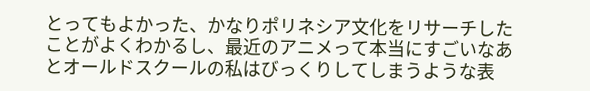とってもよかった、かなりポリネシア文化をリサーチしたことがよくわかるし、最近のアニメって本当にすごいなあとオールドスクールの私はびっくりしてしまうような表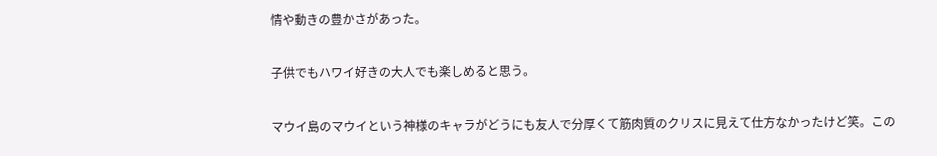情や動きの豊かさがあった。

子供でもハワイ好きの大人でも楽しめると思う。

マウイ島のマウイという神様のキャラがどうにも友人で分厚くて筋肉質のクリスに見えて仕方なかったけど笑。この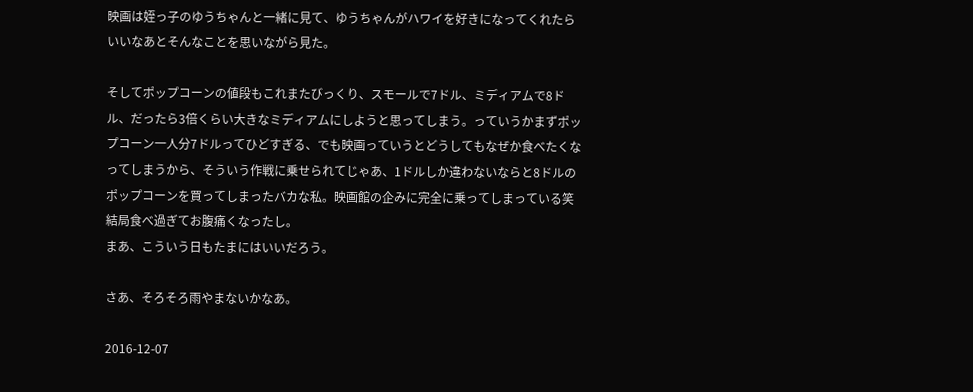映画は姪っ子のゆうちゃんと一緒に見て、ゆうちゃんがハワイを好きになってくれたらいいなあとそんなことを思いながら見た。

そしてポップコーンの値段もこれまたびっくり、スモールで7ドル、ミディアムで8ドル、だったら3倍くらい大きなミディアムにしようと思ってしまう。っていうかまずポップコーン一人分7ドルってひどすぎる、でも映画っていうとどうしてもなぜか食べたくなってしまうから、そういう作戦に乗せられてじゃあ、1ドルしか違わないならと8ドルのポップコーンを買ってしまったバカな私。映画館の企みに完全に乗ってしまっている笑
結局食べ過ぎてお腹痛くなったし。
まあ、こういう日もたまにはいいだろう。

さあ、そろそろ雨やまないかなあ。

2016-12-07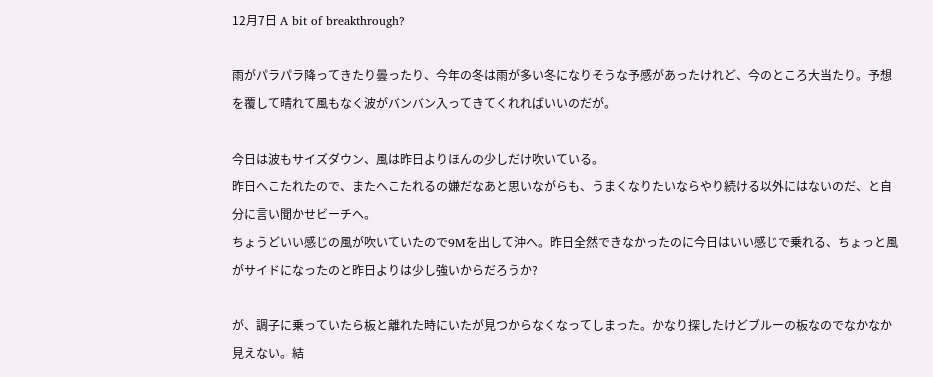12月7日 A bit of breakthrough?

雨がパラパラ降ってきたり曇ったり、今年の冬は雨が多い冬になりそうな予感があったけれど、今のところ大当たり。予想を覆して晴れて風もなく波がバンバン入ってきてくれればいいのだが。

今日は波もサイズダウン、風は昨日よりほんの少しだけ吹いている。
昨日へこたれたので、またへこたれるの嫌だなあと思いながらも、うまくなりたいならやり続ける以外にはないのだ、と自分に言い聞かせビーチへ。
ちょうどいい感じの風が吹いていたので9Mを出して沖へ。昨日全然できなかったのに今日はいい感じで乗れる、ちょっと風がサイドになったのと昨日よりは少し強いからだろうか?

が、調子に乗っていたら板と離れた時にいたが見つからなくなってしまった。かなり探したけどブルーの板なのでなかなか見えない。結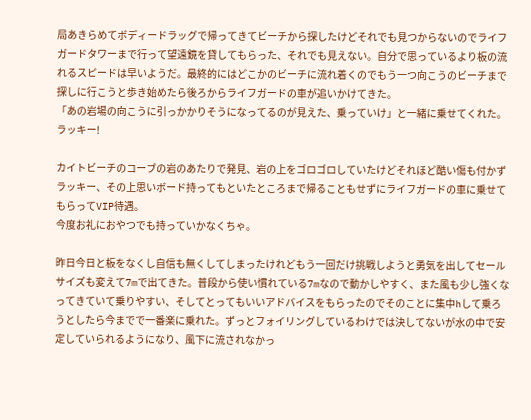局あきらめてボディードラッグで帰ってきてビーチから探したけどそれでも見つからないのでライフガードタワーまで行って望遠鏡を貸してもらった、それでも見えない。自分で思っているより板の流れるスピードは早いようだ。最終的にはどこかのビーチに流れ着くのでもう一つ向こうのビーチまで探しに行こうと歩き始めたら後ろからライフガードの車が追いかけてきた。
「あの岩場の向こうに引っかかりそうになってるのが見えた、乗っていけ」と一緒に乗せてくれた。ラッキー!

カイトビーチのコーブの岩のあたりで発見、岩の上をゴロゴロしていたけどそれほど酷い傷も付かずラッキー、その上思いボード持ってもといたところまで帰ることもせずにライフガードの車に乗せてもらってVIP待遇。
今度お礼におやつでも持っていかなくちゃ。

昨日今日と板をなくし自信も無くしてしまったけれどもう一回だけ挑戦しようと勇気を出してセールサイズも変えて7mで出てきた。普段から使い慣れている7mなので動かしやすく、また風も少し強くなってきていて乗りやすい、そしてとってもいいアドバイスをもらったのでそのことに集中hして乗ろうとしたら今までで一番楽に乗れた。ずっとフォイリングしているわけでは決してないが水の中で安定していられるようになり、風下に流されなかっ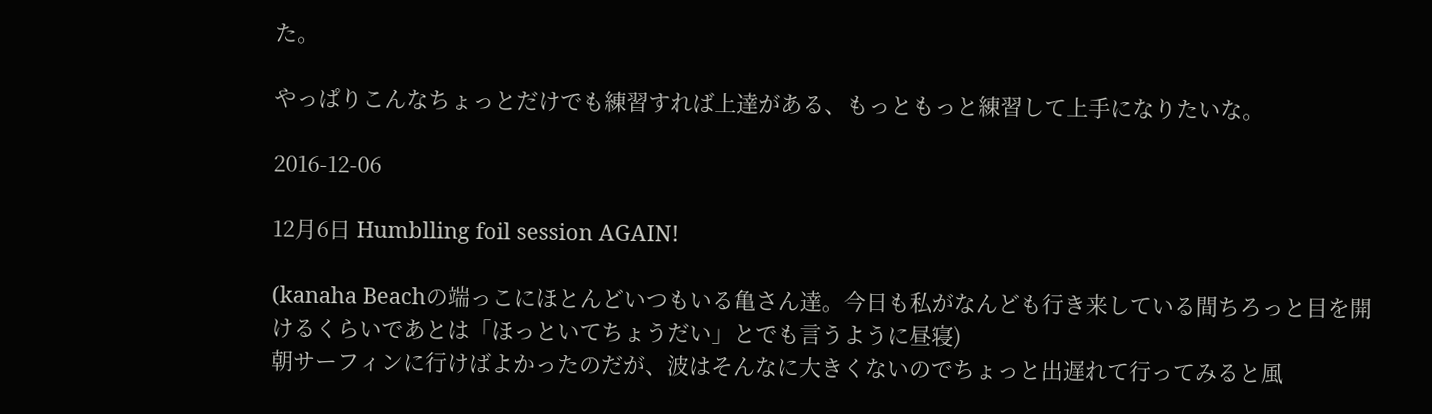た。

やっぱりこんなちょっとだけでも練習すれば上達がある、もっともっと練習して上手になりたいな。

2016-12-06

12月6日 Humblling foil session AGAIN!

(kanaha Beachの端っこにほとんどいつもいる亀さん達。今日も私がなんども行き来している間ちろっと目を開けるくらいであとは「ほっといてちょうだい」とでも言うように昼寝)
朝サーフィンに行けばよかったのだが、波はそんなに大きくないのでちょっと出遅れて行ってみると風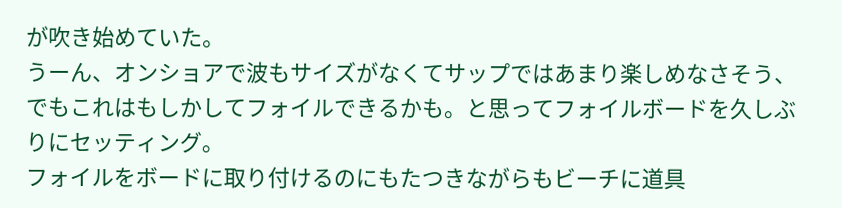が吹き始めていた。
うーん、オンショアで波もサイズがなくてサップではあまり楽しめなさそう、でもこれはもしかしてフォイルできるかも。と思ってフォイルボードを久しぶりにセッティング。
フォイルをボードに取り付けるのにもたつきながらもビーチに道具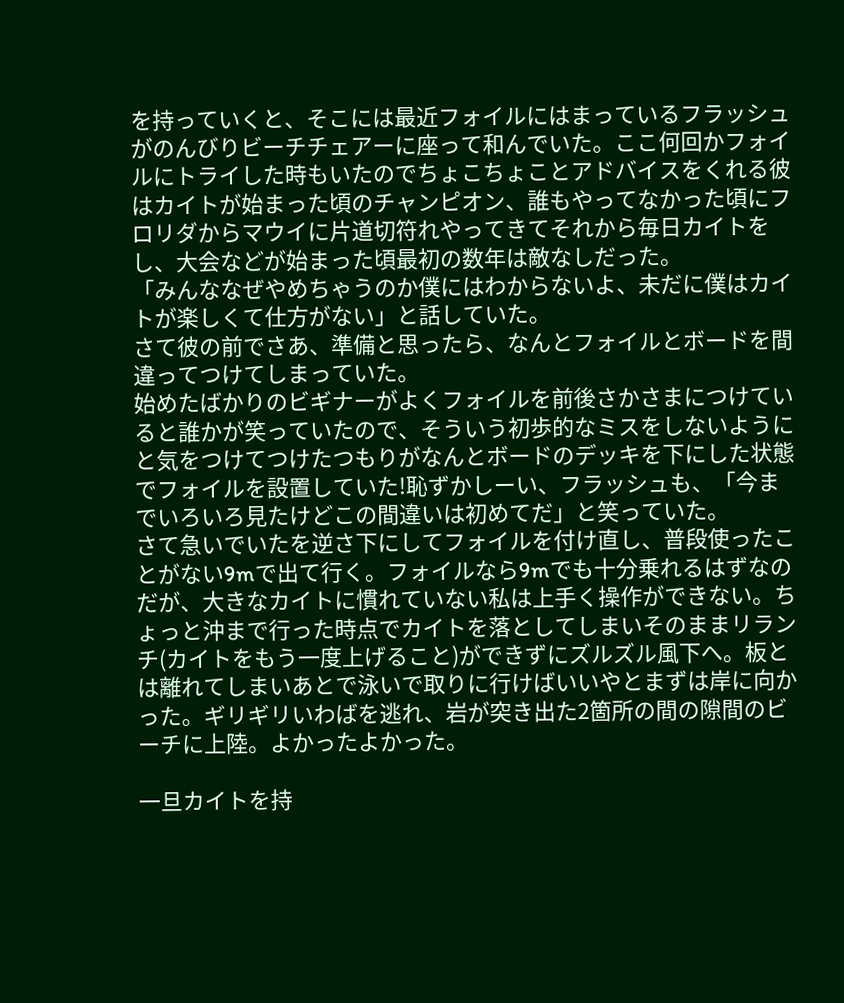を持っていくと、そこには最近フォイルにはまっているフラッシュがのんびりビーチチェアーに座って和んでいた。ここ何回かフォイルにトライした時もいたのでちょこちょことアドバイスをくれる彼はカイトが始まった頃のチャンピオン、誰もやってなかった頃にフロリダからマウイに片道切符れやってきてそれから毎日カイトをし、大会などが始まった頃最初の数年は敵なしだった。
「みんななぜやめちゃうのか僕にはわからないよ、未だに僕はカイトが楽しくて仕方がない」と話していた。
さて彼の前でさあ、準備と思ったら、なんとフォイルとボードを間違ってつけてしまっていた。
始めたばかりのビギナーがよくフォイルを前後さかさまにつけていると誰かが笑っていたので、そういう初歩的なミスをしないようにと気をつけてつけたつもりがなんとボードのデッキを下にした状態でフォイルを設置していた!恥ずかしーい、フラッシュも、「今までいろいろ見たけどこの間違いは初めてだ」と笑っていた。
さて急いでいたを逆さ下にしてフォイルを付け直し、普段使ったことがない9mで出て行く。フォイルなら9mでも十分乗れるはずなのだが、大きなカイトに慣れていない私は上手く操作ができない。ちょっと沖まで行った時点でカイトを落としてしまいそのままリランチ(カイトをもう一度上げること)ができずにズルズル風下へ。板とは離れてしまいあとで泳いで取りに行けばいいやとまずは岸に向かった。ギリギリいわばを逃れ、岩が突き出た2箇所の間の隙間のビーチに上陸。よかったよかった。

一旦カイトを持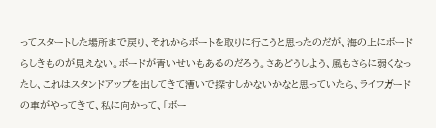ってスタートした場所まで戻り、それからボートを取りに行こうと思ったのだが、海の上にボードらしきものが見えない。ボードが青いせいもあるのだろう。さあどうしよう、風もさらに弱くなったし、これはスタンドアップを出してきて漕いで探すしかないかなと思っていたら、ライフガードの車がやってきて、私に向かって、「ボー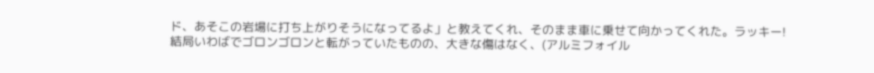ド、あそこの岩場に打ち上がりそうになってるよ」と教えてくれ、そのまま車に乗せて向かってくれた。ラッキー!
結局いわばでゴロンゴロンと転がっていたものの、大きな傷はなく、(アルミフォイル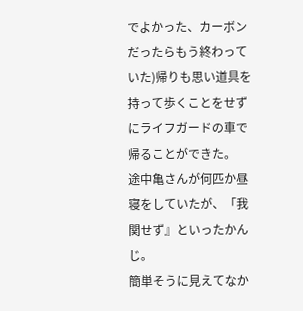でよかった、カーボンだったらもう終わっていた)帰りも思い道具を持って歩くことをせずにライフガードの車で帰ることができた。
途中亀さんが何匹か昼寝をしていたが、「我関せず』といったかんじ。
簡単そうに見えてなか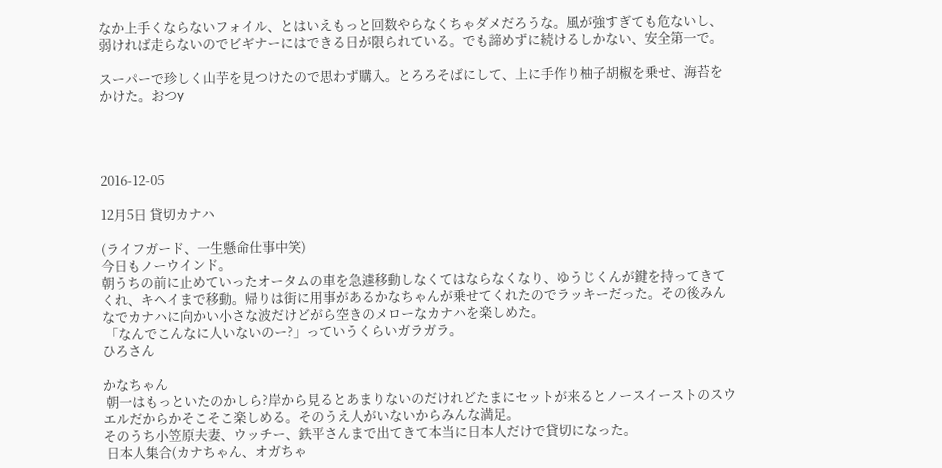なか上手くならないフォイル、とはいえもっと回数やらなくちゃダメだろうな。風が強すぎても危ないし、弱ければ走らないのでビギナーにはできる日が限られている。でも諦めずに続けるしかない、安全第一で。

スーパーで珍しく山芋を見つけたので思わず購入。とろろそばにして、上に手作り柚子胡椒を乗せ、海苔をかけた。おつy




2016-12-05

12月5日 貸切カナハ

(ライフガード、一生懸命仕事中笑)
今日もノーウインド。
朝うちの前に止めていったオータムの車を急遽移動しなくてはならなくなり、ゆうじくんが鍵を持ってきてくれ、キヘイまで移動。帰りは街に用事があるかなちゃんが乗せてくれたのでラッキーだった。その後みんなでカナハに向かい小さな波だけどがら空きのメローなカナハを楽しめた。
 「なんでこんなに人いないのー?」っていうくらいガラガラ。
ひろさん

かなちゃん
 朝一はもっといたのかしら?岸から見るとあまりないのだけれどたまにセットが来るとノースイーストのスウエルだからかそこそこ楽しめる。そのうえ人がいないからみんな満足。
そのうち小笠原夫妻、ウッチー、鉄平さんまで出てきて本当に日本人だけで貸切になった。
 日本人集合(カナちゃん、オガちゃ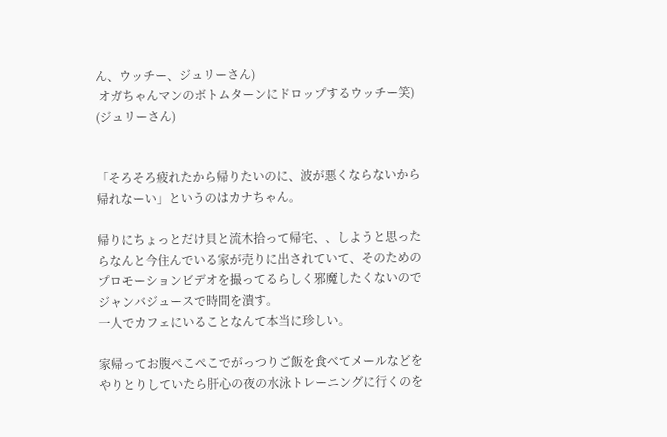ん、ウッチー、ジュリーさん)
 オガちゃんマンのボトムターンにドロップするウッチー笑)
(ジュリーさん)


「そろそろ疲れたから帰りたいのに、波が悪くならないから帰れなーい」というのはカナちゃん。

帰りにちょっとだけ貝と流木拾って帰宅、、しようと思ったらなんと今住んでいる家が売りに出されていて、そのためのプロモーションビデオを撮ってるらしく邪魔したくないのでジャンバジュースで時間を潰す。
一人でカフェにいることなんて本当に珍しい。

家帰ってお腹ぺこぺこでがっつりご飯を食べてメールなどをやりとりしていたら肝心の夜の水泳トレーニングに行くのを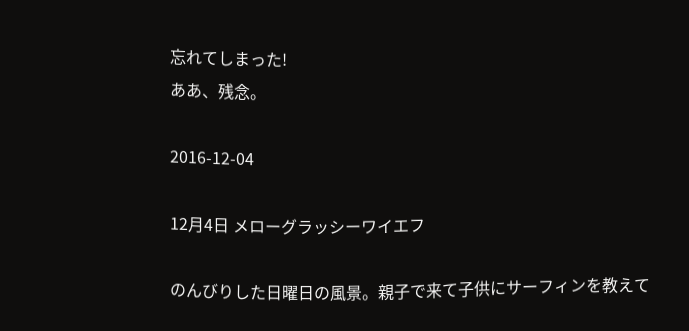忘れてしまった!
ああ、残念。

2016-12-04

12月4日 メローグラッシーワイエフ

のんびりした日曜日の風景。親子で来て子供にサーフィンを教えて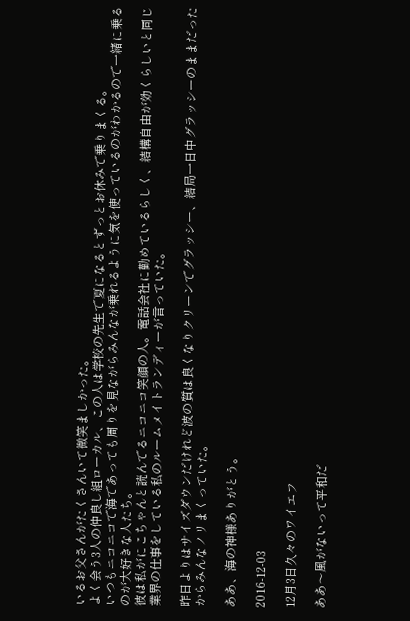いるお父さんがたくさんいて微笑ましかった。
よく会う3人の仲良し組ローカル、この人は学校の先生で夏になるとずっとお休みで乗りまくる。
いつもニコニコで海であっても周りを見ながらみんなが乗れるように気を使っているのがわかるので一緒に乗るのが大好きな人たち。
彼は私がにこちゃんと読んでるニコニコ笑顔の人。電話会社に勤めているらしく、結構自由が効くらしいと同じ業界の仕事をしている私のルームメイトランディーが言っていた。

昨日よりはサイズダウンだけれど波の質は良くなりクリーンでグラッシー、結局一日中グラッシーのままだったからみんなノリまくっていた。

ああ、海の神様ありがとう。

2016-12-03

12月3日久々のワイエフ

ああ〜風がないって平和だ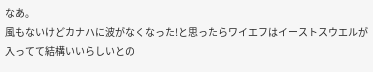なあ。
風もないけどカナハに波がなくなった!と思ったらワイエフはイーストスウエルが入ってて結構いいらしいとの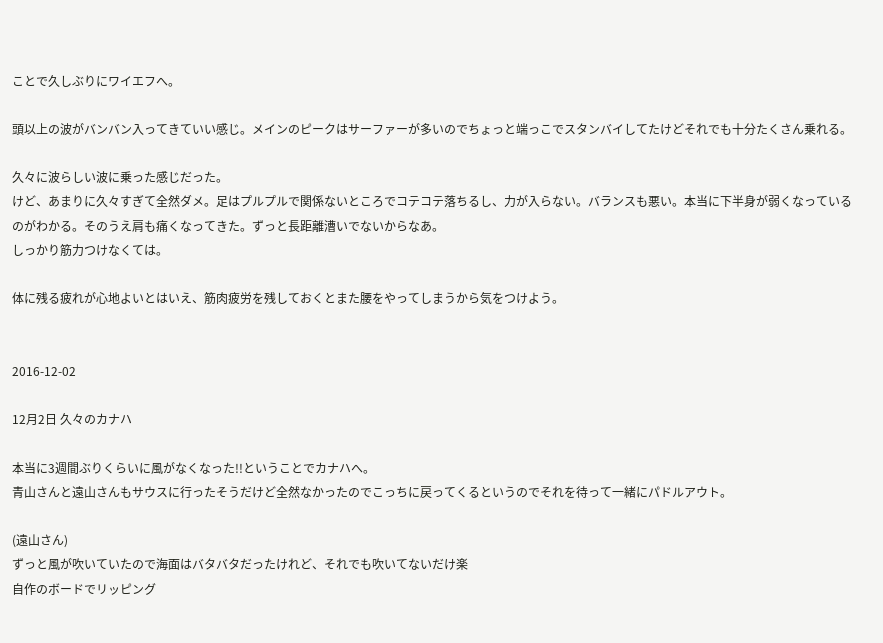ことで久しぶりにワイエフへ。

頭以上の波がバンバン入ってきていい感じ。メインのピークはサーファーが多いのでちょっと端っこでスタンバイしてたけどそれでも十分たくさん乗れる。

久々に波らしい波に乗った感じだった。
けど、あまりに久々すぎて全然ダメ。足はプルプルで関係ないところでコテコテ落ちるし、力が入らない。バランスも悪い。本当に下半身が弱くなっているのがわかる。そのうえ肩も痛くなってきた。ずっと長距離漕いでないからなあ。
しっかり筋力つけなくては。

体に残る疲れが心地よいとはいえ、筋肉疲労を残しておくとまた腰をやってしまうから気をつけよう。


2016-12-02

12月2日 久々のカナハ

本当に3週間ぶりくらいに風がなくなった!!ということでカナハへ。
青山さんと遠山さんもサウスに行ったそうだけど全然なかったのでこっちに戻ってくるというのでそれを待って一緒にパドルアウト。

(遠山さん)
ずっと風が吹いていたので海面はバタバタだったけれど、それでも吹いてないだけ楽
自作のボードでリッピング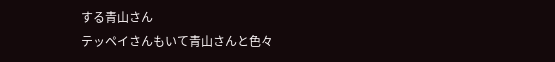する青山さん
テッペイさんもいて青山さんと色々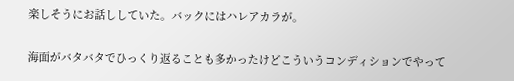楽しそうにお話ししていた。バックにはハレアカラが。

海面がバタバタでひっくり返ることも多かったけどこういうコンディションでやって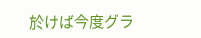於けば今度グラ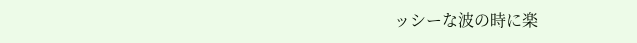ッシーな波の時に楽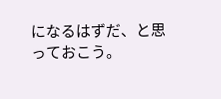になるはずだ、と思っておこう。